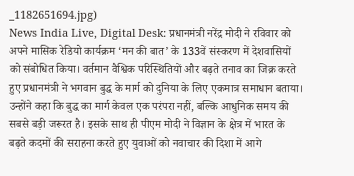_1182651694.jpg)
News India Live, Digital Desk: प्रधानमंत्री नरेंद्र मोदी ने रविवार को अपने मासिक रेडियो कार्यक्रम ‘मन की बात’ के 133वें संस्करण में देशवासियों को संबोधित किया। वर्तमान वैश्विक परिस्थितियों और बढ़ते तनाव का जिक्र करते हुए प्रधानमंत्री ने भगवान बुद्ध के मार्ग को दुनिया के लिए एकमात्र समाधान बताया। उन्होंने कहा कि बुद्ध का मार्ग केवल एक परंपरा नहीं, बल्कि आधुनिक समय की सबसे बड़ी जरूरत है। इसके साथ ही पीएम मोदी ने विज्ञान के क्षेत्र में भारत के बढ़ते कदमों की सराहना करते हुए युवाओं को नवाचार की दिशा में आगे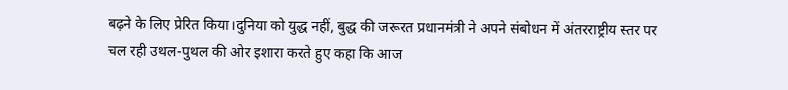बढ़ने के लिए प्रेरित किया।दुनिया को युद्ध नहीं, बुद्ध की जरूरत प्रधानमंत्री ने अपने संबोधन में अंतरराष्ट्रीय स्तर पर चल रही उथल-पुथल की ओर इशारा करते हुए कहा कि आज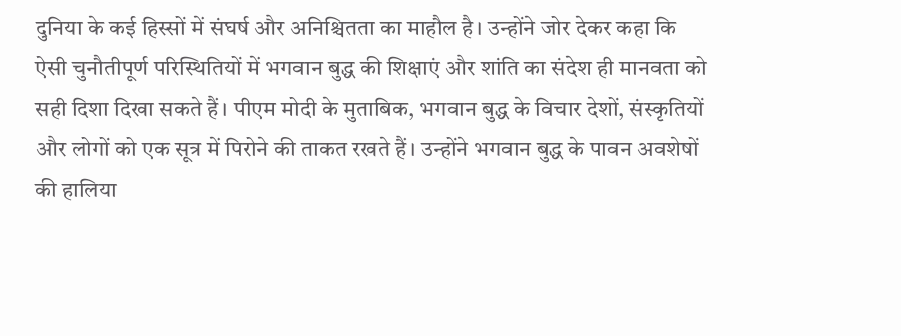दुनिया के कई हिस्सों में संघर्ष और अनिश्चितता का माहौल है। उन्होंने जोर देकर कहा कि ऐसी चुनौतीपूर्ण परिस्थितियों में भगवान बुद्ध की शिक्षाएं और शांति का संदेश ही मानवता को सही दिशा दिखा सकते हैं। पीएम मोदी के मुताबिक, भगवान बुद्ध के विचार देशों, संस्कृतियों और लोगों को एक सूत्र में पिरोने की ताकत रखते हैं। उन्होंने भगवान बुद्ध के पावन अवशेषों की हालिया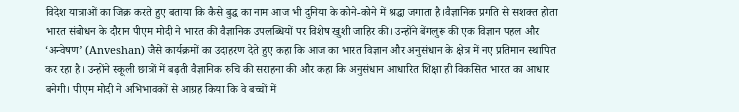विदेश यात्राओं का जिक्र करते हुए बताया कि कैसे बुद्ध का नाम आज भी दुनिया के कोने-कोने में श्रद्धा जगाता है।वैज्ञानिक प्रगति से सशक्त होता भारत संबोधन के दौरान पीएम मोदी ने भारत की वैज्ञानिक उपलब्धियों पर विशेष खुशी जाहिर की। उन्होंने बेंगलुरू की एक विज्ञान पहल और ‘अन्वेषण’ (Anveshan) जैसे कार्यक्रमों का उदाहरण देते हुए कहा कि आज का भारत विज्ञान और अनुसंधान के क्षेत्र में नए प्रतिमान स्थापित कर रहा है। उन्होंने स्कूली छात्रों में बढ़ती वैज्ञानिक रुचि की सराहना की और कहा कि अनुसंधान आधारित शिक्षा ही विकसित भारत का आधार बनेगी। पीएम मोदी ने अभिभावकों से आग्रह किया कि वे बच्चों में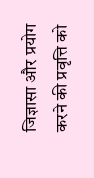जिज्ञासा और प्रयोग करने की प्रवृत्ति को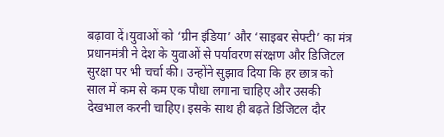बढ़ावा दें।युवाओं को ‘ग्रीन इंडिया’ और ‘साइबर सेफ्टी’ का मंत्र प्रधानमंत्री ने देश के युवाओं से पर्यावरण संरक्षण और डिजिटल सुरक्षा पर भी चर्चा की। उन्होंने सुझाव दिया कि हर छात्र को साल में कम से कम एक पौधा लगाना चाहिए और उसकी देखभाल करनी चाहिए। इसके साथ ही बढ़ते डिजिटल दौर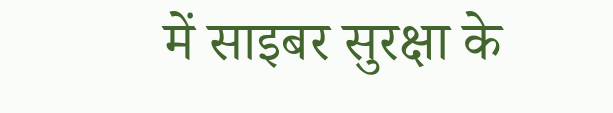में साइबर सुरक्षा के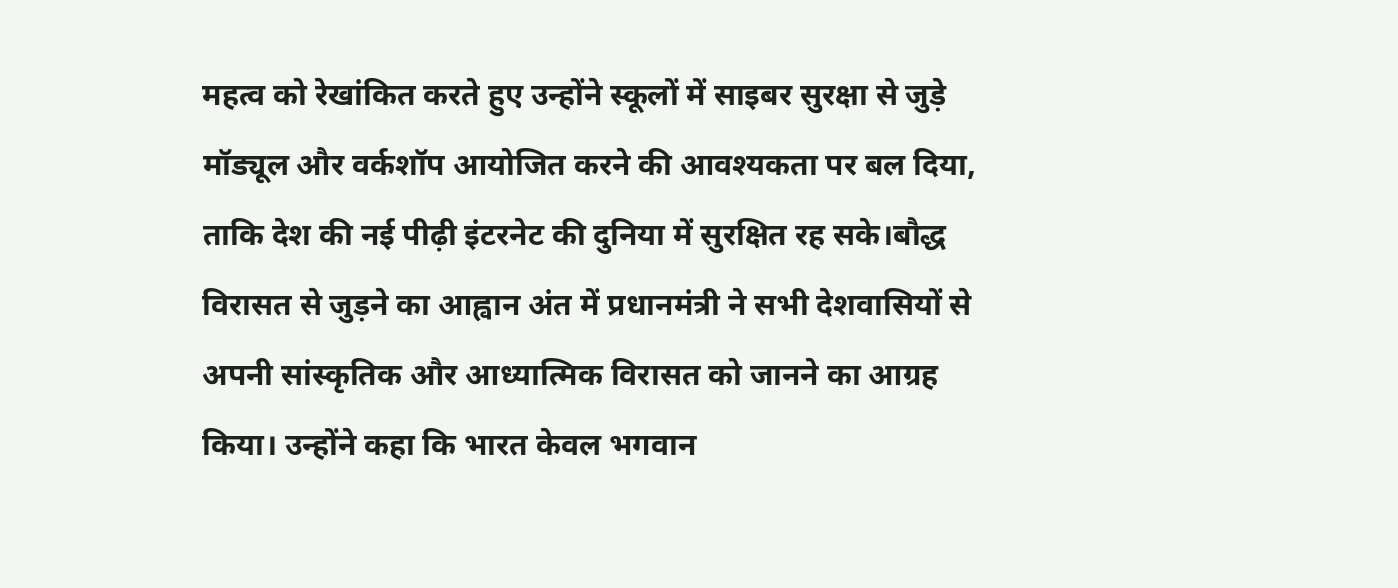महत्व को रेखांकित करते हुए उन्होंने स्कूलों में साइबर सुरक्षा से जुड़े मॉड्यूल और वर्कशॉप आयोजित करने की आवश्यकता पर बल दिया, ताकि देश की नई पीढ़ी इंटरनेट की दुनिया में सुरक्षित रह सके।बौद्ध विरासत से जुड़ने का आह्वान अंत में प्रधानमंत्री ने सभी देशवासियों से अपनी सांस्कृतिक और आध्यात्मिक विरासत को जानने का आग्रह किया। उन्होंने कहा कि भारत केवल भगवान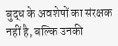बुद्ध के अवशेषों का संरक्षक नहीं है, बल्कि उनकी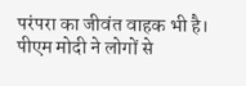परंपरा का जीवंत वाहक भी है। पीएम मोदी ने लोगों से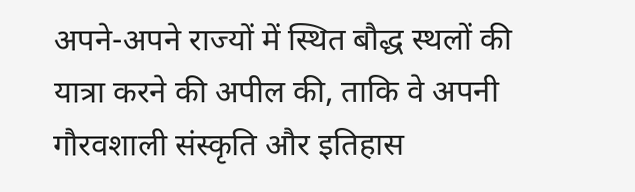अपने-अपने राज्यों में स्थित बौद्ध स्थलों की यात्रा करने की अपील की, ताकि वे अपनी गौरवशाली संस्कृति और इतिहास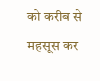को करीब से महसूस कर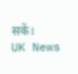सकें।
UK News